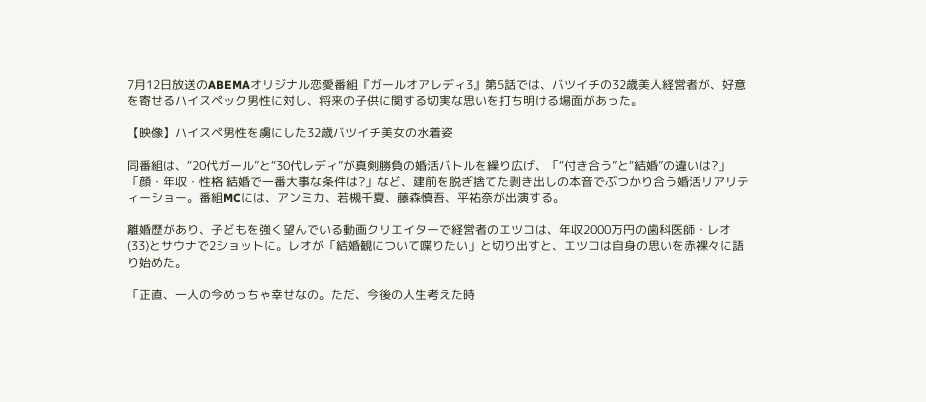7月12日放送のABEMAオリジナル恋愛番組『ガールオアレディ3』第5話では、バツイチの32歳美人経営者が、好意を寄せるハイスペック男性に対し、将来の子供に関する切実な思いを打ち明ける場面があった。

【映像】ハイスペ男性を虜にした32歳バツイチ美女の水着姿

同番組は、“20代ガール”と“30代レディ”が真剣勝負の婚活バトルを繰り広げ、「“付き合う”と“結婚”の違いは?」「顔・年収・性格 結婚で一番大事な条件は?」など、建前を脱ぎ捨てた剥き出しの本音でぶつかり合う婚活リアリティーショー。番組MCには、アンミカ、若槻千夏、藤森慎吾、平祐奈が出演する。

離婚歴があり、子どもを強く望んでいる動画クリエイターで経営者のエツコは、年収2000万円の歯科医師・レオ(33)とサウナで2ショットに。レオが「結婚観について喋りたい」と切り出すと、エツコは自身の思いを赤裸々に語り始めた。

「正直、一人の今めっちゃ幸せなの。ただ、今後の人生考えた時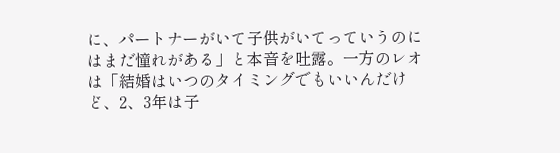に、パートナーがいて子供がいてっていうのにはまだ憧れがある」と本音を吐露。一方のレオは「結婚はいつのタイミングでもいいんだけど、2、3年は子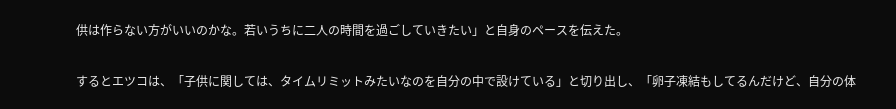供は作らない方がいいのかな。若いうちに二人の時間を過ごしていきたい」と自身のペースを伝えた。

するとエツコは、「子供に関しては、タイムリミットみたいなのを自分の中で設けている」と切り出し、「卵子凍結もしてるんだけど、自分の体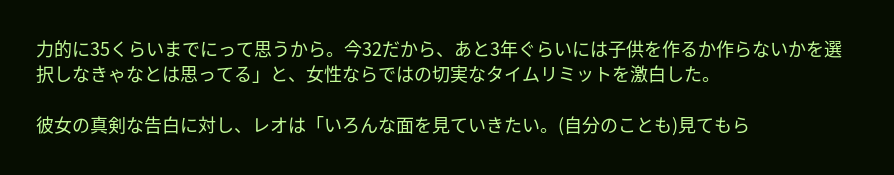力的に35くらいまでにって思うから。今32だから、あと3年ぐらいには子供を作るか作らないかを選択しなきゃなとは思ってる」と、女性ならではの切実なタイムリミットを激白した。

彼女の真剣な告白に対し、レオは「いろんな面を見ていきたい。(自分のことも)見てもら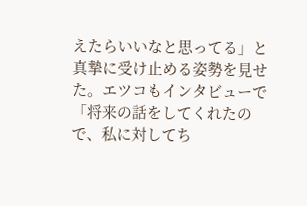えたらいいなと思ってる」と真摯に受け止める姿勢を見せた。エツコもインタビューで「将来の話をしてくれたので、私に対してち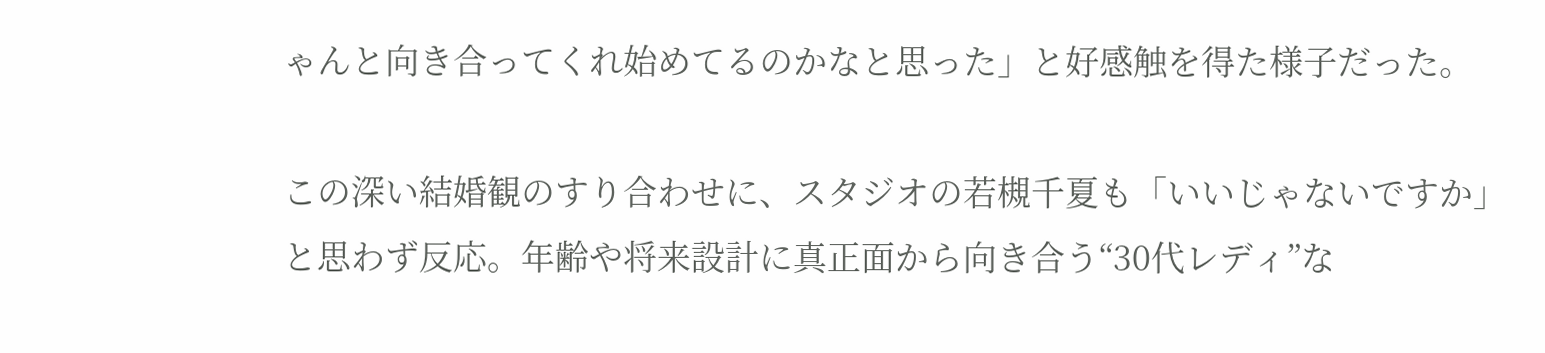ゃんと向き合ってくれ始めてるのかなと思った」と好感触を得た様子だった。

この深い結婚観のすり合わせに、スタジオの若槻千夏も「いいじゃないですか」と思わず反応。年齢や将来設計に真正面から向き合う“30代レディ”な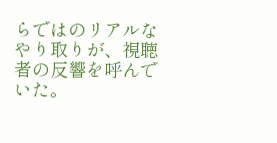らではのリアルなやり取りが、視聴者の反響を呼んでいた。